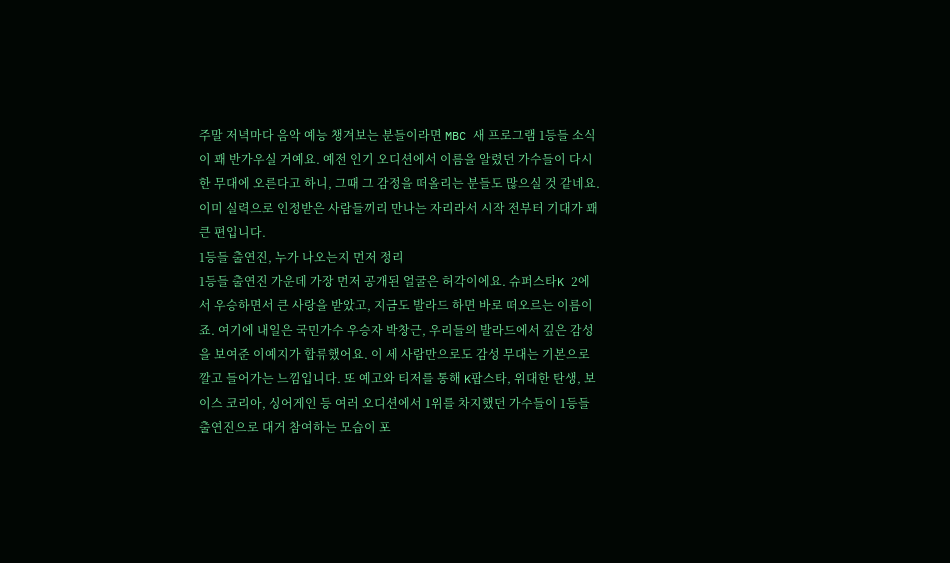주말 저녁마다 음악 예능 챙겨보는 분들이라면 MBC 새 프로그램 1등들 소식이 꽤 반가우실 거예요. 예전 인기 오디션에서 이름을 알렸던 가수들이 다시 한 무대에 오른다고 하니, 그때 그 감정을 떠올리는 분들도 많으실 것 같네요. 이미 실력으로 인정받은 사람들끼리 만나는 자리라서 시작 전부터 기대가 꽤 큰 편입니다.
1등들 출연진, 누가 나오는지 먼저 정리
1등들 출연진 가운데 가장 먼저 공개된 얼굴은 허각이에요. 슈퍼스타K 2에서 우승하면서 큰 사랑을 받았고, 지금도 발라드 하면 바로 떠오르는 이름이죠. 여기에 내일은 국민가수 우승자 박창근, 우리들의 발라드에서 깊은 감성을 보여준 이예지가 합류했어요. 이 세 사람만으로도 감성 무대는 기본으로 깔고 들어가는 느낌입니다. 또 예고와 티저를 통해 K팝스타, 위대한 탄생, 보이스 코리아, 싱어게인 등 여러 오디션에서 1위를 차지했던 가수들이 1등들 출연진으로 대거 참여하는 모습이 포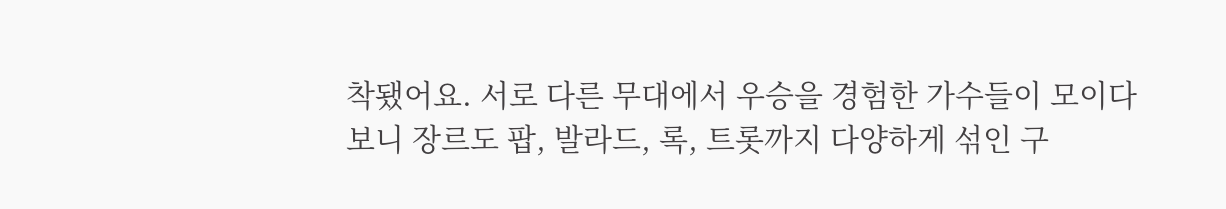착됐어요. 서로 다른 무대에서 우승을 경험한 가수들이 모이다 보니 장르도 팝, 발라드, 록, 트롯까지 다양하게 섞인 구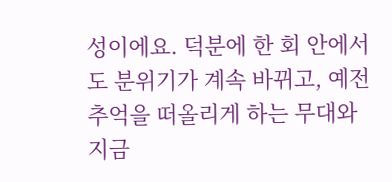성이에요. 덕분에 한 회 안에서도 분위기가 계속 바뀌고, 예전 추억을 떠올리게 하는 무대와 지금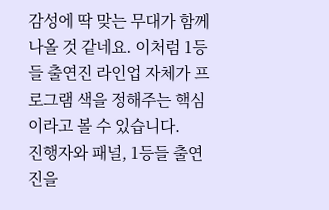감성에 딱 맞는 무대가 함께 나올 것 같네요. 이처럼 1등들 출연진 라인업 자체가 프로그램 색을 정해주는 핵심이라고 볼 수 있습니다.
진행자와 패널, 1등들 출연진을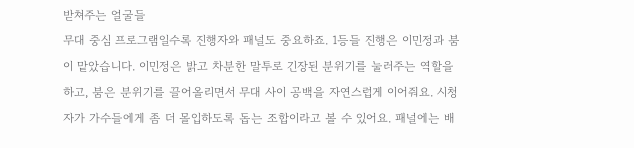받쳐주는 얼굴들
무대 중심 프로그램일수록 진행자와 패널도 중요하죠. 1등들 진행은 이민정과 붐이 맡았습니다. 이민정은 밝고 차분한 말투로 긴장된 분위기를 눌러주는 역할을 하고, 붐은 분위기를 끌어올리면서 무대 사이 공백을 자연스럽게 이어줘요. 시청자가 가수들에게 좀 더 몰입하도록 돕는 조합이라고 볼 수 있어요. 패널에는 배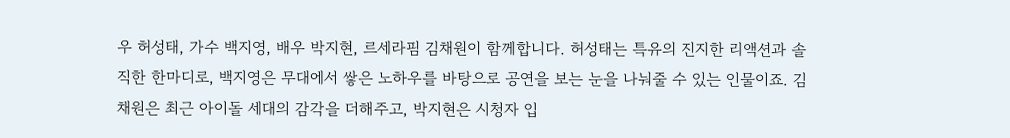우 허성태, 가수 백지영, 배우 박지현, 르세라핌 김채원이 함께합니다. 허성태는 특유의 진지한 리액션과 솔직한 한마디로, 백지영은 무대에서 쌓은 노하우를 바탕으로 공연을 보는 눈을 나눠줄 수 있는 인물이죠. 김채원은 최근 아이돌 세대의 감각을 더해주고, 박지현은 시청자 입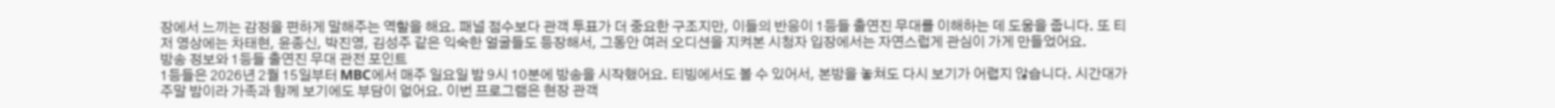장에서 느끼는 감정을 편하게 말해주는 역할을 해요. 패널 점수보다 관객 투표가 더 중요한 구조지만, 이들의 반응이 1등들 출연진 무대를 이해하는 데 도움을 줍니다. 또 티저 영상에는 차태현, 윤종신, 박진영, 김성주 같은 익숙한 얼굴들도 등장해서, 그동안 여러 오디션을 지켜본 시청자 입장에서는 자연스럽게 관심이 가게 만들었어요.
방송 정보와 1등들 출연진 무대 관전 포인트
1등들은 2026년 2월 15일부터 MBC에서 매주 일요일 밤 9시 10분에 방송을 시작했어요. 티빙에서도 볼 수 있어서, 본방을 놓쳐도 다시 보기가 어렵지 않습니다. 시간대가 주말 밤이라 가족과 함께 보기에도 부담이 없어요. 이번 프로그램은 현장 관객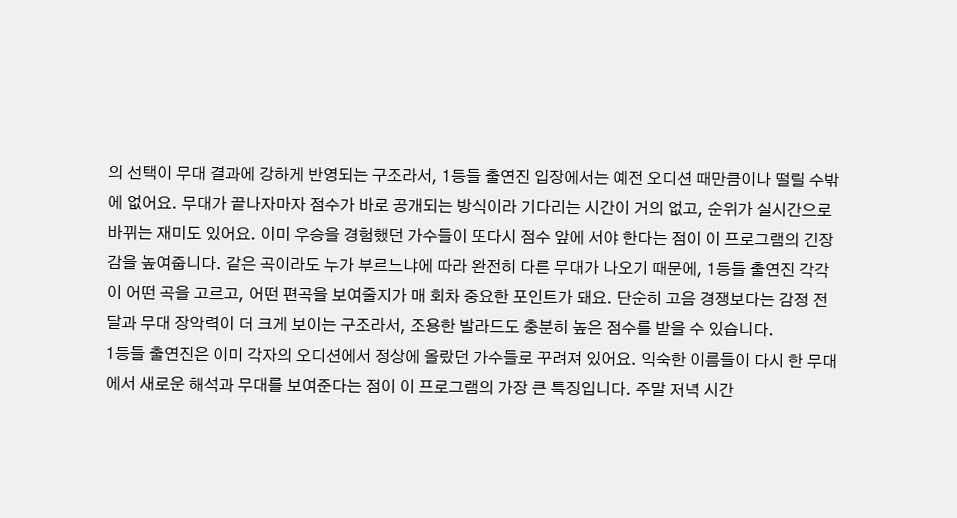의 선택이 무대 결과에 강하게 반영되는 구조라서, 1등들 출연진 입장에서는 예전 오디션 때만큼이나 떨릴 수밖에 없어요. 무대가 끝나자마자 점수가 바로 공개되는 방식이라 기다리는 시간이 거의 없고, 순위가 실시간으로 바뀌는 재미도 있어요. 이미 우승을 경험했던 가수들이 또다시 점수 앞에 서야 한다는 점이 이 프로그램의 긴장감을 높여줍니다. 같은 곡이라도 누가 부르느냐에 따라 완전히 다른 무대가 나오기 때문에, 1등들 출연진 각각이 어떤 곡을 고르고, 어떤 편곡을 보여줄지가 매 회차 중요한 포인트가 돼요. 단순히 고음 경쟁보다는 감정 전달과 무대 장악력이 더 크게 보이는 구조라서, 조용한 발라드도 충분히 높은 점수를 받을 수 있습니다.
1등들 출연진은 이미 각자의 오디션에서 정상에 올랐던 가수들로 꾸려져 있어요. 익숙한 이름들이 다시 한 무대에서 새로운 해석과 무대를 보여준다는 점이 이 프로그램의 가장 큰 특징입니다. 주말 저녁 시간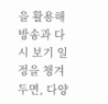을 활용해 방송과 다시 보기 일정을 챙겨두면, 다양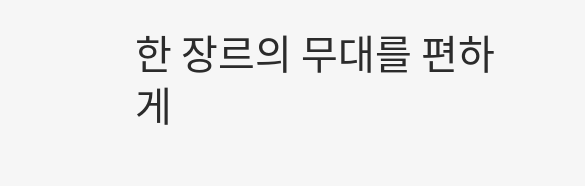한 장르의 무대를 편하게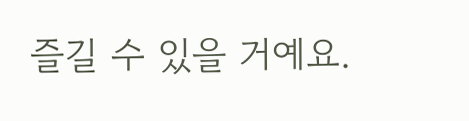즐길 수 있을 거예요.